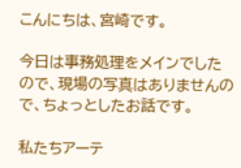こんにちは、宮崎です。

今日は事務処理をメインでしたので、現場の写真はありませんので、ちょっとしたお話です。

私たちアーテ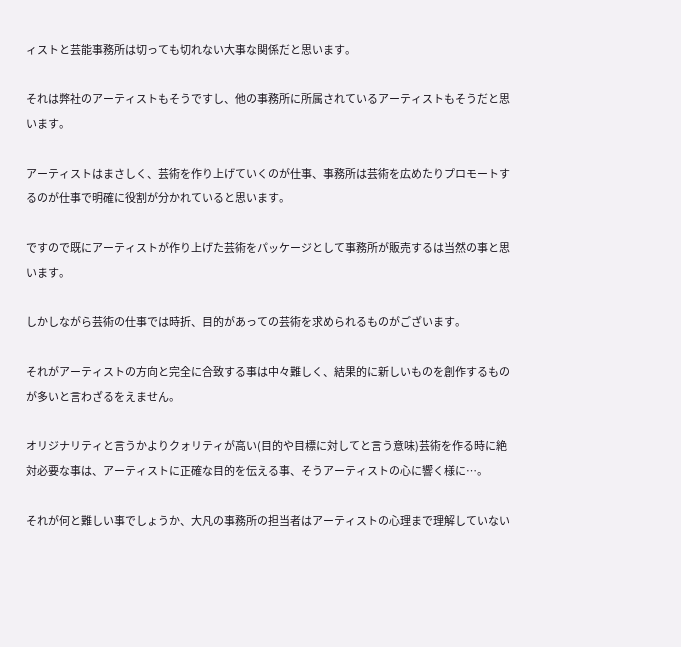ィストと芸能事務所は切っても切れない大事な関係だと思います。

それは弊社のアーティストもそうですし、他の事務所に所属されているアーティストもそうだと思います。

アーティストはまさしく、芸術を作り上げていくのが仕事、事務所は芸術を広めたりプロモートするのが仕事で明確に役割が分かれていると思います。

ですので既にアーティストが作り上げた芸術をパッケージとして事務所が販売するは当然の事と思います。

しかしながら芸術の仕事では時折、目的があっての芸術を求められるものがございます。

それがアーティストの方向と完全に合致する事は中々難しく、結果的に新しいものを創作するものが多いと言わざるをえません。

オリジナリティと言うかよりクォリティが高い(目的や目標に対してと言う意味)芸術を作る時に絶対必要な事は、アーティストに正確な目的を伝える事、そうアーティストの心に響く様に…。

それが何と難しい事でしょうか、大凡の事務所の担当者はアーティストの心理まで理解していない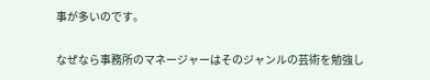事が多いのです。

なぜなら事務所のマネージャーはそのジャンルの芸術を勉強し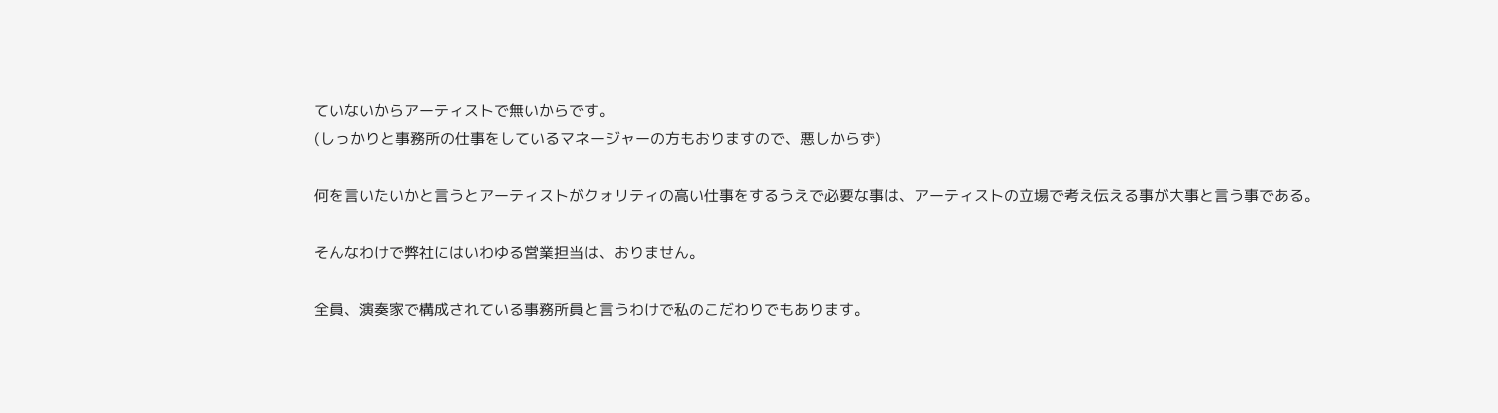ていないからアーティストで無いからです。
(しっかりと事務所の仕事をしているマネージャーの方もおりますので、悪しからず)

何を言いたいかと言うとアーティストがクォリティの高い仕事をするうえで必要な事は、アーティストの立場で考え伝える事が大事と言う事である。

そんなわけで弊社にはいわゆる営業担当は、おりません。

全員、演奏家で構成されている事務所員と言うわけで私のこだわりでもあります。